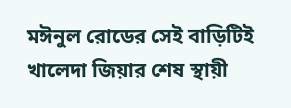মঈনুল রোডের সেই বাড়িটিই খালেদা জিয়ার শেষ স্থায়ী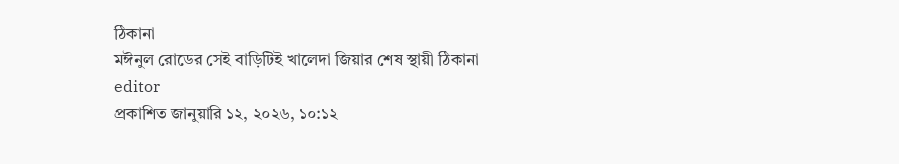ঠিকানা
মঈনুল রোডের সেই বাড়িটিই খালেদা জিয়ার শেষ স্থায়ী ঠিকানা
editor
প্রকাশিত জানুয়ারি ১২, ২০২৬, ১০:১২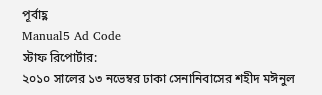পূর্বাহ্ণ
Manual5 Ad Code
স্টাফ রিপোর্টার:
২০১০ সালের ১৩ নভেম্বর ঢাকা সেনানিবাসের শহীদ মঈনুল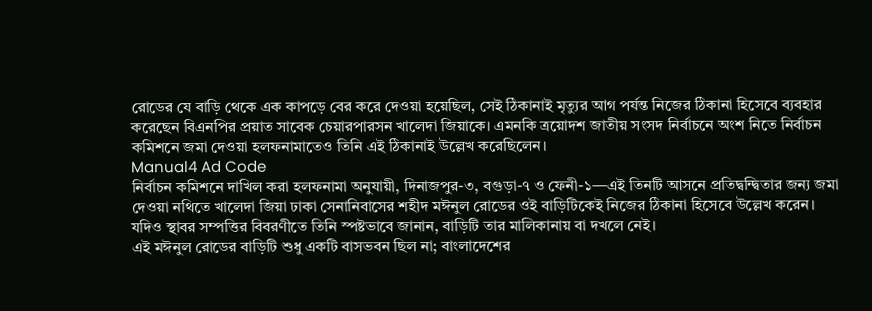রোডের যে বাড়ি থেকে এক কাপড়ে বের করে দেওয়া হয়েছিল, সেই ঠিকানাই মৃত্যুর আগ পর্যন্ত নিজের ঠিকানা হিসেবে ব্যবহার করেছেন বিএনপির প্রয়াত সাবেক চেয়ারপারসন খালেদা জিয়াকে। এমনকি ত্রয়োদশ জাতীয় সংসদ নির্বাচনে অংশ নিতে নির্বাচন কমিশনে জমা দেওয়া হলফনামাতেও তিনি এই ঠিকানাই উল্লেখ করেছিলেন।
Manual4 Ad Code
নির্বাচন কমিশনে দাখিল করা হলফনামা অনুযায়ী, দিনাজপুর-৩, বগুড়া-৭ ও ফেনী-১—এই তিনটি আসনে প্রতিদ্বন্দ্বিতার জন্য জমা দেওয়া নথিতে খালেদা জিয়া ঢাকা সেনানিবাসের শহীদ মঈনুল রোডের ওই বাড়িটিকেই নিজের ঠিকানা হিসেবে উল্লেখ করেন। যদিও স্থাবর সম্পত্তির বিবরণীতে তিনি স্পষ্টভাবে জানান, বাড়িটি তার মালিকানায় বা দখলে নেই।
এই মঈনুল রোডের বাড়িটি শুধু একটি বাসভবন ছিল না; বাংলাদেশের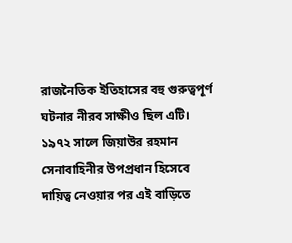রাজনৈতিক ইতিহাসের বহু গুরুত্বপূর্ণ ঘটনার নীরব সাক্ষীও ছিল এটি। ১৯৭২ সালে জিয়াউর রহমান সেনাবাহিনীর উপপ্রধান হিসেবে দায়িত্ব নেওয়ার পর এই বাড়িতে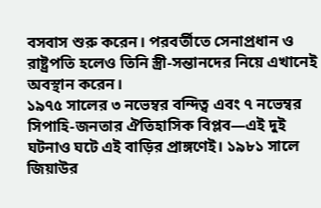বসবাস শুরু করেন। পরবর্তীতে সেনাপ্রধান ও রাষ্ট্রপতি হলেও তিনি স্ত্রী-সন্তানদের নিয়ে এখানেই অবস্থান করেন।
১৯৭৫ সালের ৩ নভেম্বর বন্দিত্ব এবং ৭ নভেম্বর সিপাহি-জনতার ঐতিহাসিক বিপ্লব—এই দুই ঘটনাও ঘটে এই বাড়ির প্রাঙ্গণেই। ১৯৮১ সালে জিয়াউর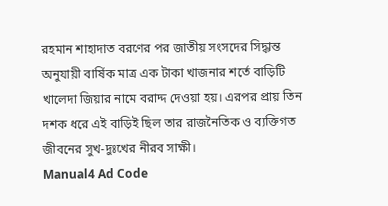রহমান শাহাদাত বরণের পর জাতীয় সংসদের সিদ্ধান্ত অনুযায়ী বার্ষিক মাত্র এক টাকা খাজনার শর্তে বাড়িটি খালেদা জিয়ার নামে বরাদ্দ দেওয়া হয়। এরপর প্রায় তিন দশক ধরে এই বাড়িই ছিল তার রাজনৈতিক ও ব্যক্তিগত জীবনের সুখ-দুঃখের নীরব সাক্ষী।
Manual4 Ad Code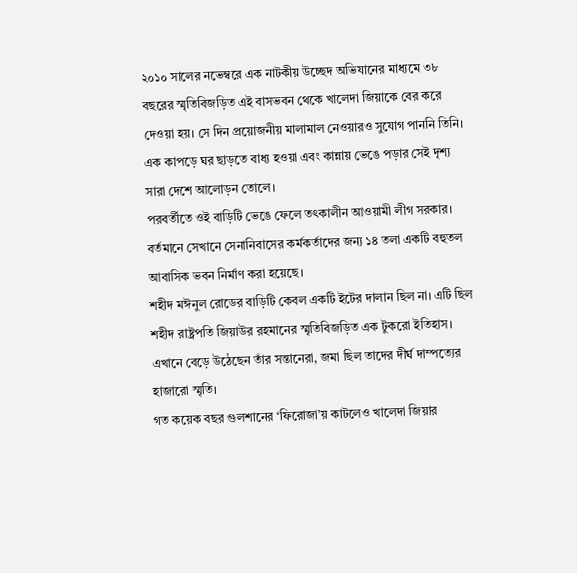২০১০ সালের নভেম্বরে এক নাটকীয় উচ্ছেদ অভিযানের মাধ্যমে ৩৮ বছরের স্মৃতিবিজড়িত এই বাসভবন থেকে খালেদা জিয়াকে বের করে দেওয়া হয়। সে দিন প্রয়োজনীয় মালামাল নেওয়ারও সুযোগ পাননি তিনি। এক কাপড়ে ঘর ছাড়তে বাধ্য হওয়া এবং কান্নায় ভেঙে পড়ার সেই দৃশ্য সারা দেশে আলোড়ন তোলে।
পরবর্তীতে ওই বাড়িটি ভেঙে ফেলে তৎকালীন আওয়ামী লীগ সরকার। বর্তমানে সেখানে সেনানিবাসের কর্মকর্তাদের জন্য ১৪ তলা একটি বহুতল আবাসিক ভবন নির্মাণ করা হয়েছে।
শহীদ মঈনুল রোডের বাড়িটি কেবল একটি ইটের দালান ছিল না। এটি ছিল শহীদ রাষ্ট্রপতি জিয়াউর রহমানের স্মৃতিবিজড়িত এক টুকরো ইতিহাস। এখানে বেড়ে উঠেছেন তাঁর সন্তানেরা, জমা ছিল তাদের দীর্ঘ দাম্পত্যের হাজারো স্মৃতি।
গত কয়েক বছর গুলশানের ‘ফিরোজা’য় কাটলেও খালেদা জিয়ার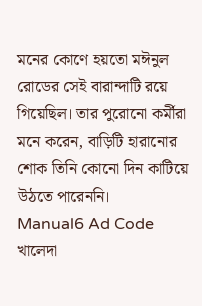মনের কোণে হয়তো মঈনুল রোডের সেই বারান্দাটি রয়ে গিয়েছিল। তার পুরোনো কর্মীরা মনে করেন, বাড়িটি হারানোর শোক তিনি কোনো দিন কাটিয়ে উঠতে পারেননি।
Manual6 Ad Code
খালেদা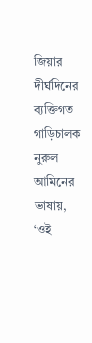জিয়ার দীর্ঘদিনের ব্যক্তিগত গাড়িচালক নুরুল আমিনের ভাষায়, ‘ওই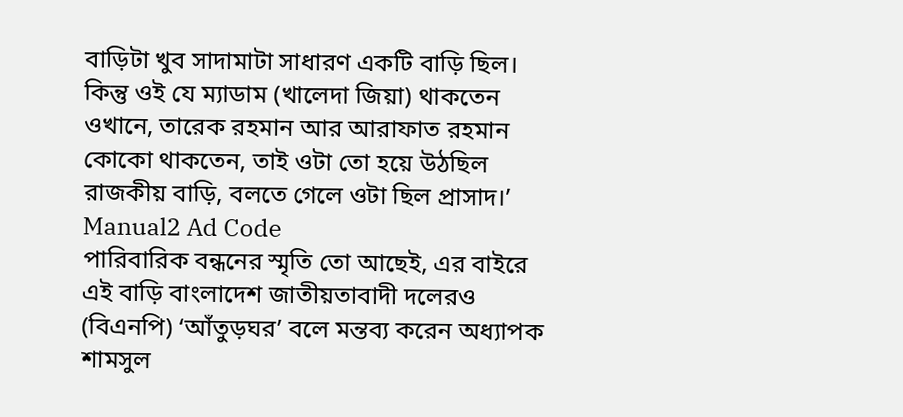বাড়িটা খুব সাদামাটা সাধারণ একটি বাড়ি ছিল। কিন্তু ওই যে ম্যাডাম (খালেদা জিয়া) থাকতেন ওখানে, তারেক রহমান আর আরাফাত রহমান কোকো থাকতেন, তাই ওটা তো হয়ে উঠছিল রাজকীয় বাড়ি, বলতে গেলে ওটা ছিল প্রাসাদ।’
Manual2 Ad Code
পারিবারিক বন্ধনের স্মৃতি তো আছেই, এর বাইরে এই বাড়ি বাংলাদেশ জাতীয়তাবাদী দলেরও (বিএনপি) ‘আঁতুড়ঘর’ বলে মন্তব্য করেন অধ্যাপক শামসুল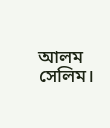আলম সেলিম।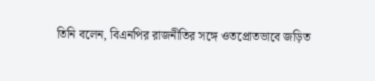তিনি বলেন, বিএনপির রাজনীতির সঙ্গে ওতপ্রোতভাবে জড়িত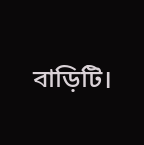বাড়িটি।